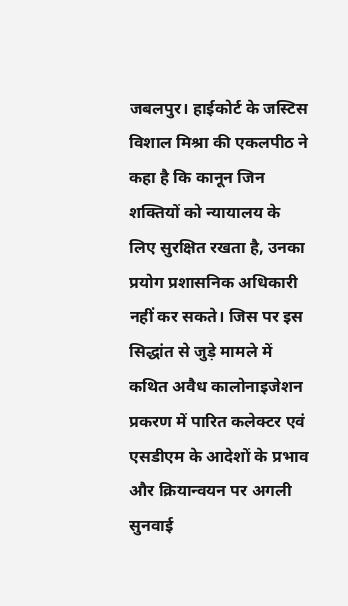जबलपुर। हाईकोर्ट के जस्टिस विशाल मिश्रा की एकलपीठ ने कहा है कि कानून जिन शक्तियों को न्यायालय के लिए सुरक्षित रखता है, उनका प्रयोग प्रशासनिक अधिकारी नहीं कर सकते। जिस पर इस सिद्धांत से जुड़े मामले में कथित अवैध कालोनाइजेशन प्रकरण में पारित कलेक्टर एवं एसडीएम के आदेशों के प्रभाव और क्रियान्वयन पर अगली सुनवाई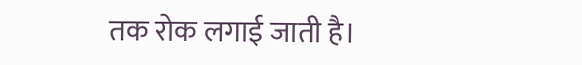तक रोक लगाई जाती है।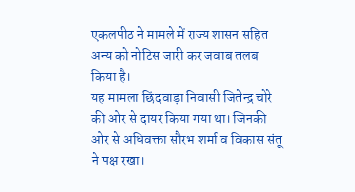एकलपीठ ने मामले में राज्य शासन सहित अन्य को नोटिस जारी कर जवाब तलब किया है।
यह मामला छिंदवाड़ा निवासी जितेन्द्र चोरे की ओर से दायर किया गया था। जिनकी ओर से अधिवक्ता सौरभ शर्मा व विकास संतू ने पक्ष रखा।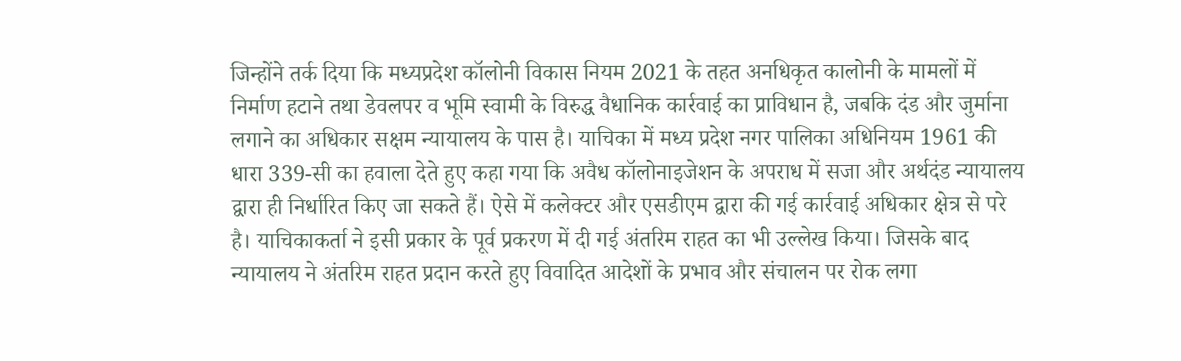जिन्होंने तर्क दिया कि मध्यप्रदेश कॉलोनी विकास नियम 2021 के तहत अनधिकृत कालोनी के मामलों में निर्माण हटाने तथा डेवलपर व भूमि स्वामी के विरुद्ध वैधानिक कार्रवाई का प्राविधान है, जबकि दंड और जुर्माना लगाने का अधिकार सक्षम न्यायालय के पास है। याचिका में मध्य प्रदेश नगर पालिका अधिनियम 1961 की धारा 339-सी का हवाला देते हुए कहा गया कि अवैध कॉलोनाइजेशन के अपराध में सजा और अर्थदंड न्यायालय द्वारा ही निर्धारित किए जा सकते हैं। ऐसे में कलेक्टर और एसडीएम द्वारा की गई कार्रवाई अधिकार क्षेत्र से परे है। याचिकाकर्ता ने इसी प्रकार के पूर्व प्रकरण में दी गई अंतरिम राहत का भी उल्लेख किया। जिसके बाद न्यायालय ने अंतरिम राहत प्रदान करते हुए विवादित आदेशों के प्रभाव और संचालन पर रोक लगा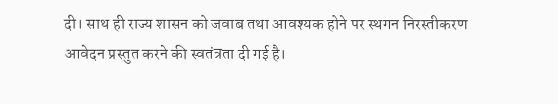दी। साथ ही राज्य शासन को जवाब तथा आवश्यक होने पर स्थगन निरस्तीकरण आवेदन प्रस्तुत करने की स्वतंत्रता दी गई है।